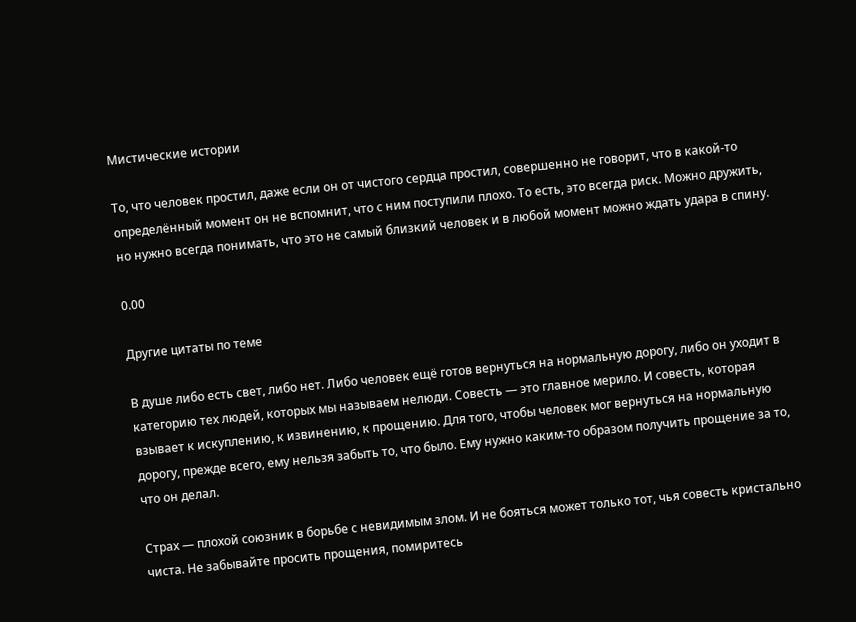Мистические истории

То, что человек простил, даже если он от чистого сердца простил, совершенно не говорит, что в какой-то определённый момент он не вспомнит, что с ним поступили плохо. То есть, это всегда риск. Можно дружить, но нужно всегда понимать, что это не самый близкий человек и в любой момент можно ждать удара в спину.

0.00

Другие цитаты по теме

В душе либо есть свет, либо нет. Либо человек ещё готов вернуться на нормальную дорогу, либо он уходит в категорию тех людей, которых мы называем нелюди. Совесть — это главное мерило. И совесть, которая взывает к искуплению, к извинению, к прощению. Для того, чтобы человек мог вернуться на нормальную дорогу, прежде всего, ему нельзя забыть то, что было. Ему нужно каким-то образом получить прощение за то, что он делал.

Страх — плохой союзник в борьбе с невидимым злом. И не бояться может только тот, чья совесть кристально чиста. Не забывайте просить прощения, помиритесь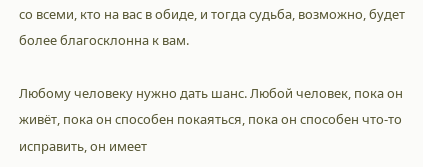со всеми, кто на вас в обиде, и тогда судьба, возможно, будет более благосклонна к вам.

Любому человеку нужно дать шанс. Любой человек, пока он живёт, пока он способен покаяться, пока он способен что-то исправить, он имеет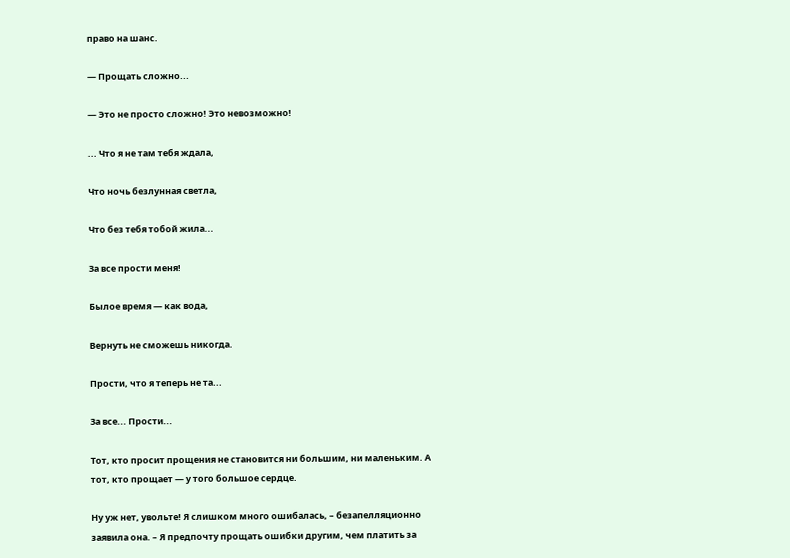право на шанс.

— Прощать сложно...

— Это не просто сложно! Это невозможно!

... Что я не там тебя ждала,

Что ночь безлунная светла,

Что без тебя тобой жила...

За все прости меня!

Былое время — как вода,

Вернуть не сможешь никогда.

Прости, что я теперь не та...

За все... Прости...

Тот, кто просит прощения не становится ни большим, ни маленьким. А тот, кто прощает — у того большое сердце.

Ну уж нет, увольте! Я слишком много ошибалась, – безапелляционно заявила она. – Я предпочту прощать ошибки другим, чем платить за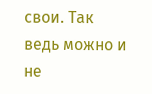свои. Так ведь можно и не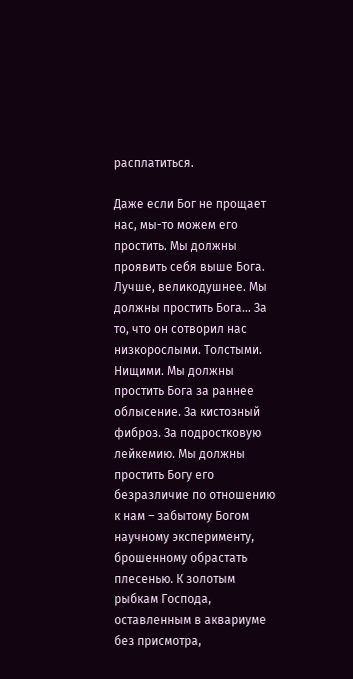расплатиться.

Даже если Бог не прощает нас, мы-то можем его простить. Мы должны проявить себя выше Бога. Лучше, великодушнее. Мы должны простить Бога… За то, что он сотворил нас низкорослыми. Толстыми. Нищими. Мы должны простить Бога за раннее облысение. За кистозный фиброз. За подростковую лейкемию. Мы должны простить Богу его безразличие по отношению к нам – забытому Богом научному эксперименту, брошенному обрастать плесенью. К золотым рыбкам Господа, оставленным в аквариуме без присмотра,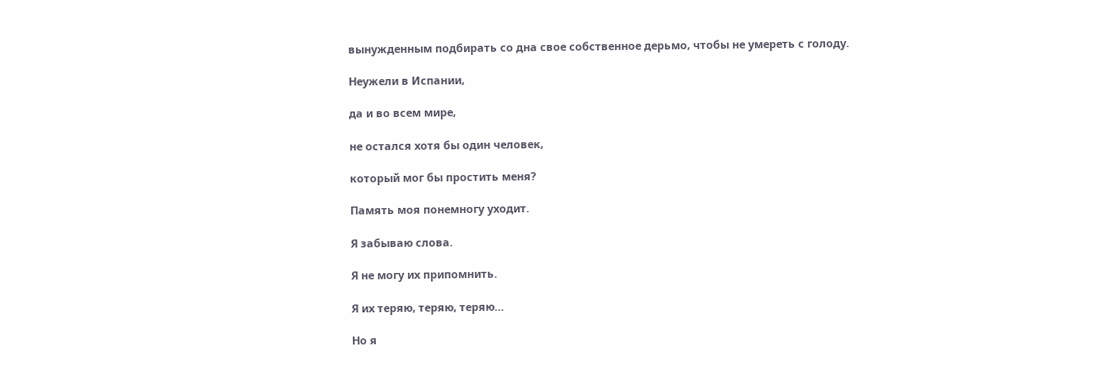вынужденным подбирать со дна свое собственное дерьмо, чтобы не умереть с голоду.

Неужели в Испании,

да и во всем мире,

не остался хотя бы один человек,

который мог бы простить меня?

Память моя понемногу уходит.

Я забываю слова.

Я не могу их припомнить.

Я их теряю, теряю, теряю…

Но я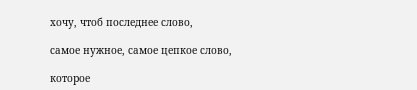хочу, чтоб последнее слово,

самое нужное, самое цепкое слово,

которое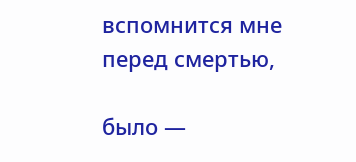вспомнится мне перед смертью,

было —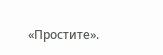«Простите».